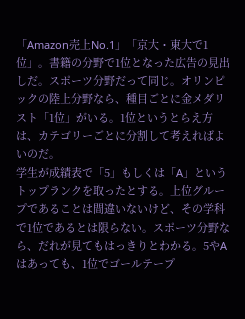「Amazon売上No.1」「京大・東大で1位」。書籍の分野で1位となった広告の見出しだ。スポーツ分野だって同じ。オリンピックの陸上分野なら、種目ごとに金メダリスト「1位」がいる。1位というとらえ方は、カテゴリーごとに分割して考えればよいのだ。
学生が成績表で「5」もしくは「A」というトップランクを取ったとする。上位グループであることは間違いないけど、その学科で1位であるとは限らない。スポーツ分野なら、だれが見てもはっきりとわかる。5やAはあっても、1位でゴールテープ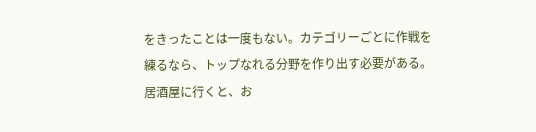をきったことは一度もない。カテゴリーごとに作戦を練るなら、トップなれる分野を作り出す必要がある。
居酒屋に行くと、お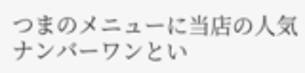つまのメニューに当店の人気ナンバーワンとい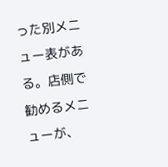った別メニュー表がある。店側で勧めるメニューが、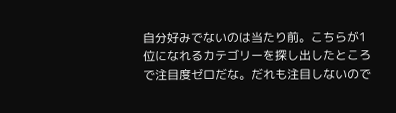自分好みでないのは当たり前。こちらが1位になれるカテゴリーを探し出したところで注目度ゼロだな。だれも注目しないので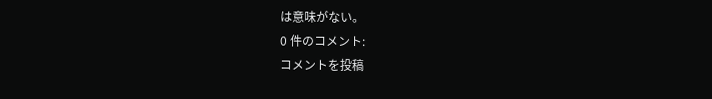は意味がない。
0 件のコメント:
コメントを投稿